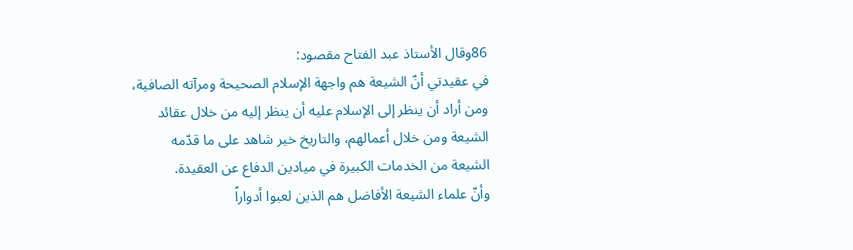86وقال الأستاذ عبد الفتاح مقصود:
في عقيدتي أنّ الشيعة هم واجهة الإسلام الصحيحة ومرآته الصافية، ومن أراد أن ينظر إلى الإسلام عليه أن ينظر إليه من خلال عقائد الشيعة ومن خلال أعمالهم، والتاريخ خير شاهد على ما قدّمه الشيعة من الخدمات الكبيرة في ميادين الدفاع عن العقيدة.
وأنّ علماء الشيعة الأفاضل هم الذين لعبوا أدواراً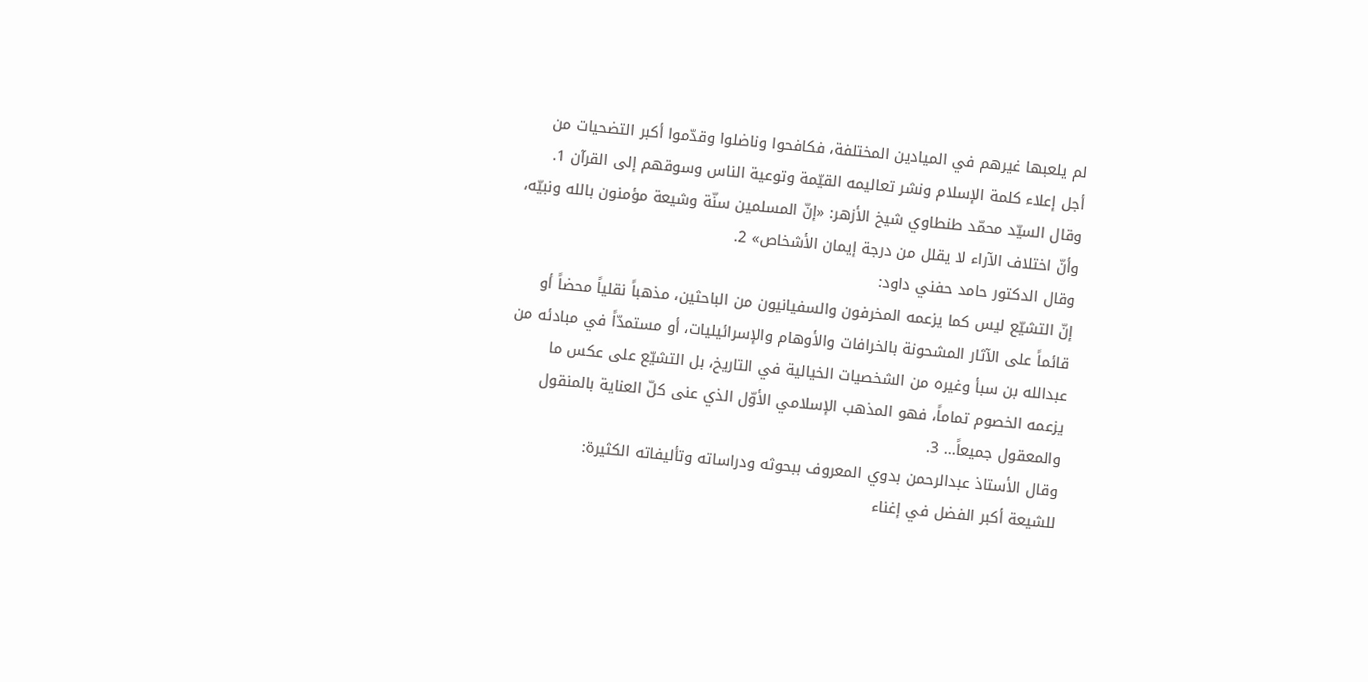لم يلعبها غيرهم في الميادين المختلفة، فكافحوا وناضلوا وقدّموا أكبر التضحيات من أجل إعلاء كلمة الإسلام ونشر تعاليمه القيّمة وتوعية الناس وسوقهم إلى القرآن 1.
وقال السيّد محمّد طنطاوي شيخ الأزهر: «إنّ المسلمين سنّة وشيعة مؤمنون بالله ونبيّه، وأنّ اختلاف الآراء لا يقلل من درجة إيمان الأشخاص» 2.
وقال الدكتور حامد حفني داود:
إنّ التشيّع ليس كما يزعمه المخرفون والسفيانيون من الباحثين، مذهباً نقلياً محضاً أو قائماً على الآثار المشحونة بالخرافات والأوهام والإسرائيليات، أو مستمدّاً في مبادئه من عبدالله بن سبأ وغيره من الشخصيات الخيالية في التاريخ، بل التشيّع على عكس ما يزعمه الخصوم تماماً، فهو المذهب الإسلامي الأوّل الذي عنى كلّ العناية بالمنقول والمعقول جميعاً... 3.
وقال الأستاذ عبدالرحمن بدوي المعروف ببحوثه ودراساته وتأليفاته الكثيرة:
للشيعة أكبر الفضل في إغناء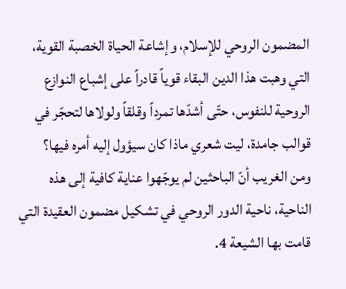المضمون الروحي للإسلام، وإشاعة الحياة الخصبة القوية، التي وهبت هذا الدين البقاء قوياً قادراً على إشباع النوازع الروحية للنفوس، حتّى أشدّها تمرداً وقلقاً ولولاها لتحجّر في قوالب جامدة، ليت شعري ماذا كان سيؤول إليه أمره فيها؟
ومن الغريب أنّ الباحثين لم يوجّهوا عناية كافية إلى هذه الناحية، ناحية الدور الروحي في تشكيل مضمون العقيدة التي قامت بها الشيعة 4.